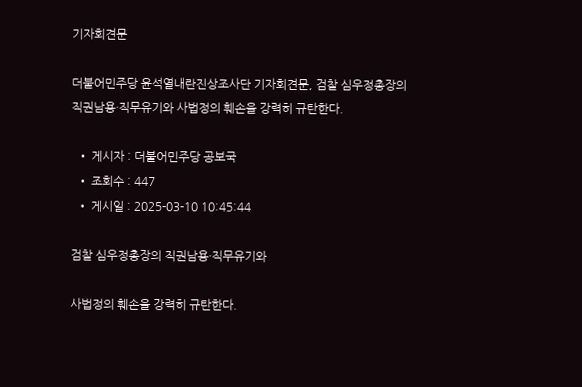기자회견문

더불어민주당 윤석열내란진상조사단 기자회견문, 검찰 심우정총장의 직권남용·직무유기와 사법정의 훼손을 강력히 규탄한다.

  • 게시자 : 더불어민주당 공보국
  • 조회수 : 447
  • 게시일 : 2025-03-10 10:45:44

검찰 심우정총장의 직권남용·직무유기와

사법정의 훼손을 강력히 규탄한다.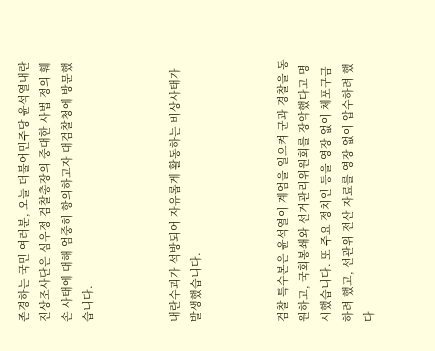존경하는 국민 여러분, 오늘 더불어민주당 윤석열내란진상조사단은 심우정 검찰총장의 중대한 사법 정의 훼손 사태에 대해 엄중히 항의하고자 대검찰청에 방문했습니다.



내란수괴가 석방되어 자유롭게 활동하는 비상사태가 발생했습니다.



검찰 특수본은 윤석열이 계엄을 일으켜 군과 경찰을 동원하고, 국회봉쇄와 선거관리위원회를 장악했다고 명시했습니다. 또 주요 정치인 등을 영장 없이 체포구금 하려 했고, 선관위 전산 자료를 영장 없이 압수하려 했다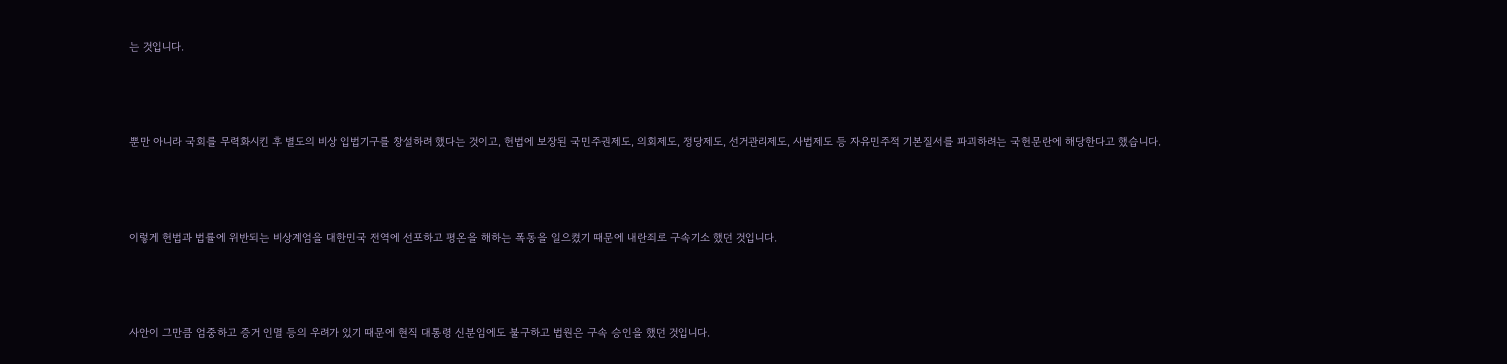는 것입니다.



뿐만 아니라 국회를 무력화시킨 후 별도의 비상 입법기구를 창설하려 했다는 것이고, 헌법에 보장된 국민주권제도, 의회제도, 정당제도, 선거관리제도, 사법제도 등 자유민주적 기본질서를 파괴하려는 국헌문란에 해당한다고 했습니다.



이렇게 헌법과 법률에 위반되는 비상계엄을 대한민국 전역에 선포하고 평온을 해하는 폭동을 일으켰기 때문에 내란죄로 구속기소 했던 것입니다.



사안이 그만큼 엄중하고 증거 인멸 등의 우려가 있기 때문에 현직 대통령 신분임에도 불구하고 법원은 구속 승인을 했던 것입니다.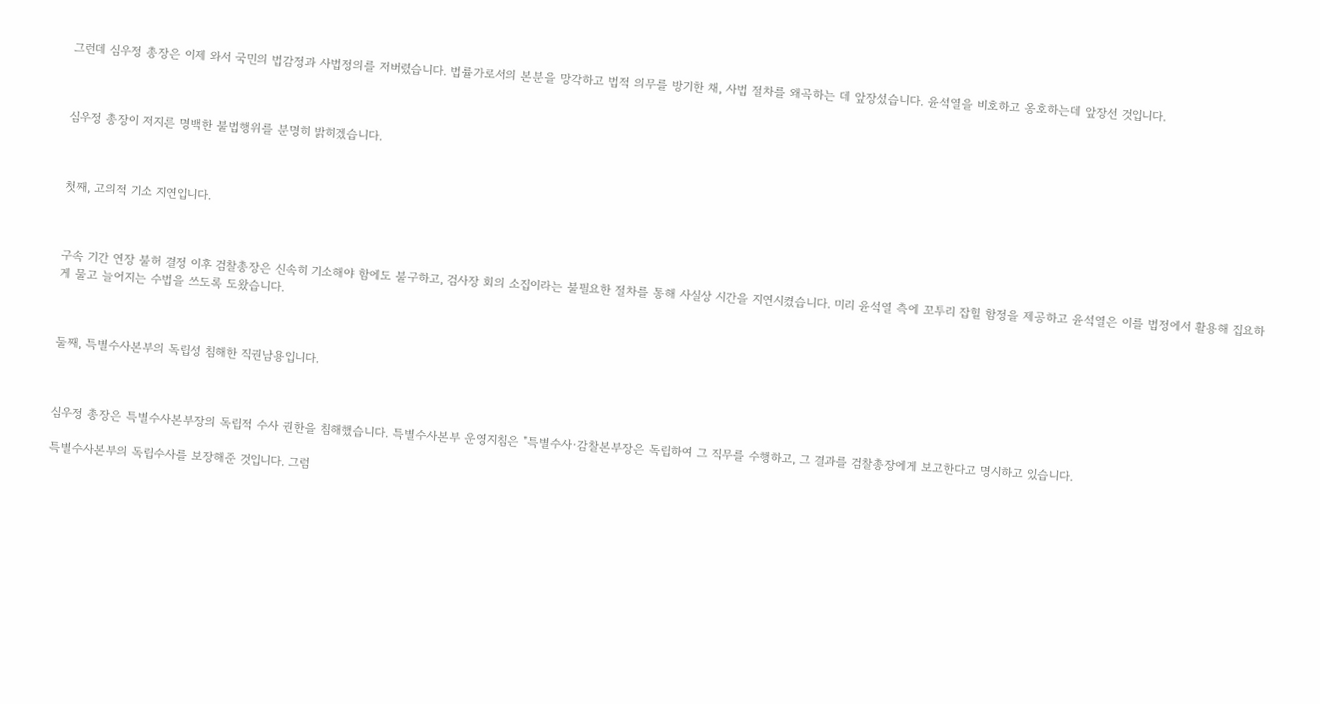그런데 심우정 총장은 이제 와서 국민의 법감정과 사법정의를 저버렸습니다. 법률가로서의 본분을 망각하고 법적 의무를 방기한 채, 사법 절차를 왜곡하는 데 앞장섰습니다. 윤석열을 비호하고 옹호하는데 앞장선 것입니다.



심우정 총장이 저지른 명백한 불법행위를 분명히 밝히겠습니다.



첫째, 고의적 기소 지연입니다.



구속 기간 연장 불허 결정 이후 검찰총장은 신속히 기소해야 함에도 불구하고, 검사장 회의 소집이라는 불필요한 절차를 통해 사실상 시간을 지연시켰습니다. 미리 윤석열 측에 꼬투리 잡힐 함정을 제공하고 윤석열은 이를 법정에서 활용해 집요하게 물고 늘어지는 수법을 쓰도록 도왔습니다.



둘째, 특별수사본부의 독립성 침해한 직권남용입니다.



심우정 총장은 특별수사본부장의 독립적 수사 권한을 침해했습니다. 특별수사본부 운영지침은 "특별수사·감찰본부장은 독립하여 그 직무를 수행하고, 그 결과를 검찰총장에게 보고한다고 명시하고 있습니다.

특별수사본부의 독립수사를 보장해준 것입니다. 그럼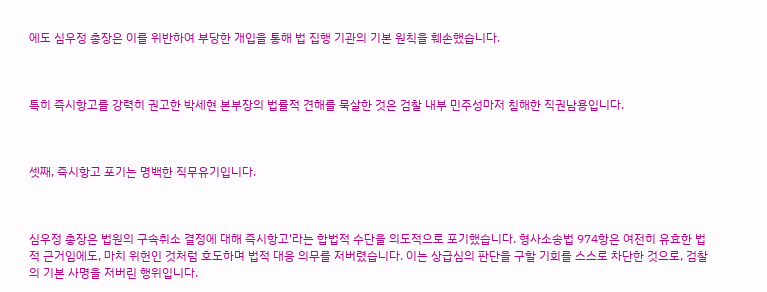에도 심우정 총장은 이를 위반하여 부당한 개입을 통해 법 집행 기관의 기본 원칙을 훼손했습니다.



특히 즉시항고를 강력히 권고한 박세현 본부장의 법률적 견해를 묵살한 것은 검찰 내부 민주성마저 침해한 직권남용입니다.



셋째, 즉시항고 포기는 명백한 직무유기입니다.



심우정 총장은 법원의 구속취소 결정에 대해 즉시항고'라는 합법적 수단을 의도적으로 포기했습니다. 형사소송법 974항은 여전히 유효한 법적 근거임에도, 마치 위헌인 것처럼 호도하며 법적 대응 의무를 저버렸습니다. 이는 상급심의 판단을 구할 기회를 스스로 차단한 것으로, 검찰의 기본 사명을 저버린 행위입니다.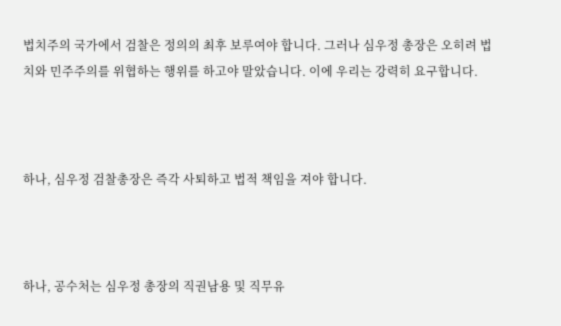법치주의 국가에서 검찰은 정의의 최후 보루여야 합니다. 그러나 심우정 총장은 오히려 법치와 민주주의를 위협하는 행위를 하고야 말았습니다. 이에 우리는 강력히 요구합니다.



하나, 심우정 검찰총장은 즉각 사퇴하고 법적 책임을 져야 합니다.



하나, 공수처는 심우정 총장의 직권남용 및 직무유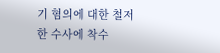기 혐의에 대한 철저한 수사에 착수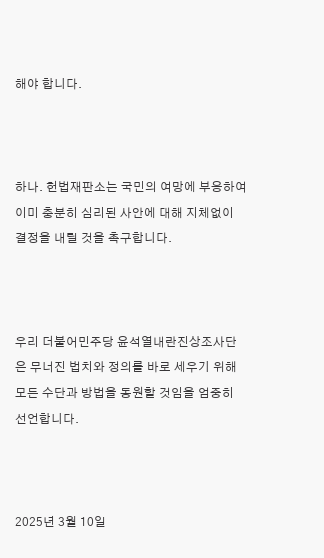해야 합니다.



하나. 헌법재판소는 국민의 여망에 부응하여 이미 충분히 심리된 사안에 대해 지체없이 결정을 내릴 것을 촉구합니다.



우리 더불어민주당 윤석열내란진상조사단은 무너진 법치와 정의를 바로 세우기 위해 모든 수단과 방법을 동원할 것임을 엄중히 선언합니다.



2025년 3월 10일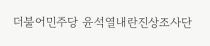더불어민주당 윤석열내란진상조사단